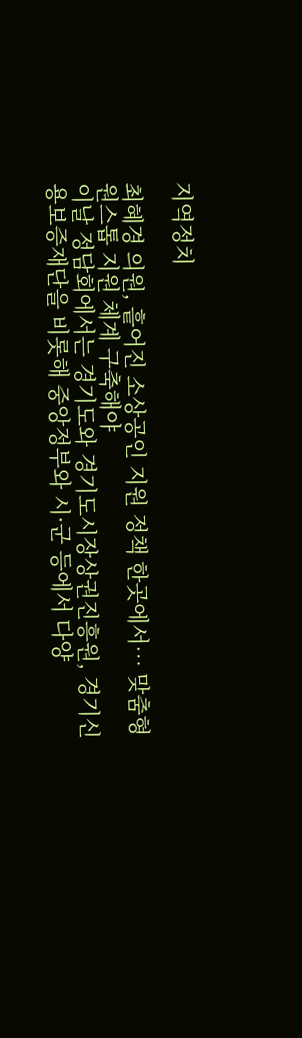지역정치

최혜경 의원, 흩어진 소상공인 지원 정책 한곳에서… 맞춤형 원스톱 지원 체계 구축해야
이날 정담회에서는 경기도와 경기도시장상권진흥원, 경기신용보증재단을 비롯해 중앙정부와 시·군 등에서 다양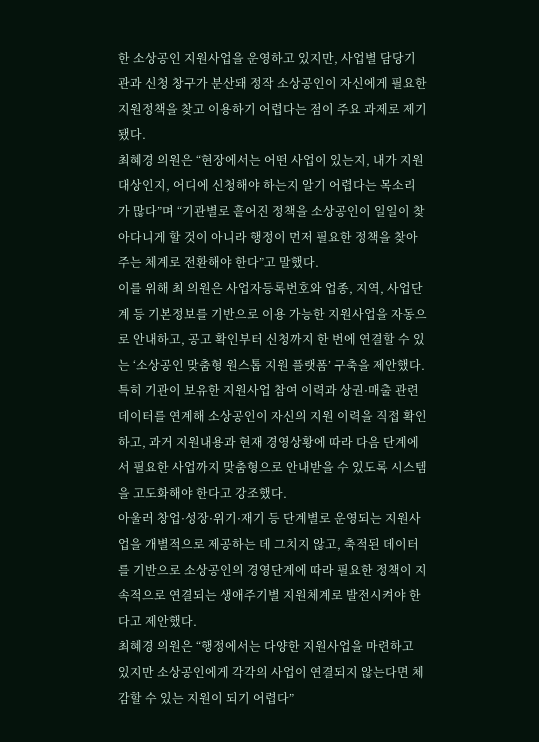한 소상공인 지원사업을 운영하고 있지만, 사업별 담당기관과 신청 창구가 분산돼 정작 소상공인이 자신에게 필요한 지원정책을 찾고 이용하기 어렵다는 점이 주요 과제로 제기됐다.
최혜경 의원은 “현장에서는 어떤 사업이 있는지, 내가 지원 대상인지, 어디에 신청해야 하는지 알기 어렵다는 목소리가 많다”며 “기관별로 흩어진 정책을 소상공인이 일일이 찾아다니게 할 것이 아니라 행정이 먼저 필요한 정책을 찾아주는 체계로 전환해야 한다”고 말했다.
이를 위해 최 의원은 사업자등록번호와 업종, 지역, 사업단계 등 기본정보를 기반으로 이용 가능한 지원사업을 자동으로 안내하고, 공고 확인부터 신청까지 한 번에 연결할 수 있는 ‘소상공인 맞춤형 원스톱 지원 플랫폼’ 구축을 제안했다.
특히 기관이 보유한 지원사업 참여 이력과 상권·매출 관련 데이터를 연계해 소상공인이 자신의 지원 이력을 직접 확인하고, 과거 지원내용과 현재 경영상황에 따라 다음 단계에서 필요한 사업까지 맞춤형으로 안내받을 수 있도록 시스템을 고도화해야 한다고 강조했다.
아울러 창업·성장·위기·재기 등 단계별로 운영되는 지원사업을 개별적으로 제공하는 데 그치지 않고, 축적된 데이터를 기반으로 소상공인의 경영단계에 따라 필요한 정책이 지속적으로 연결되는 생애주기별 지원체계로 발전시켜야 한다고 제안했다.
최혜경 의원은 “행정에서는 다양한 지원사업을 마련하고 있지만 소상공인에게 각각의 사업이 연결되지 않는다면 체감할 수 있는 지원이 되기 어렵다”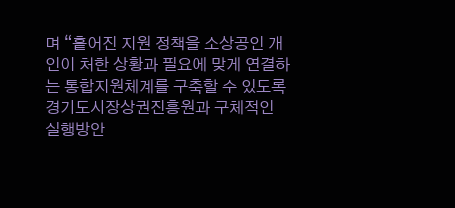며 “흩어진 지원 정책을 소상공인 개인이 처한 상황과 필요에 맞게 연결하는 통합지원체계를 구축할 수 있도록 경기도시장상권진흥원과 구체적인 실행방안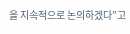을 지속적으로 논의하겠다”고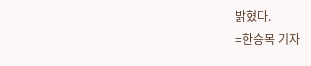밝혔다.
=한승목 기자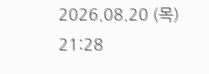2026.08.20 (목) 21:28